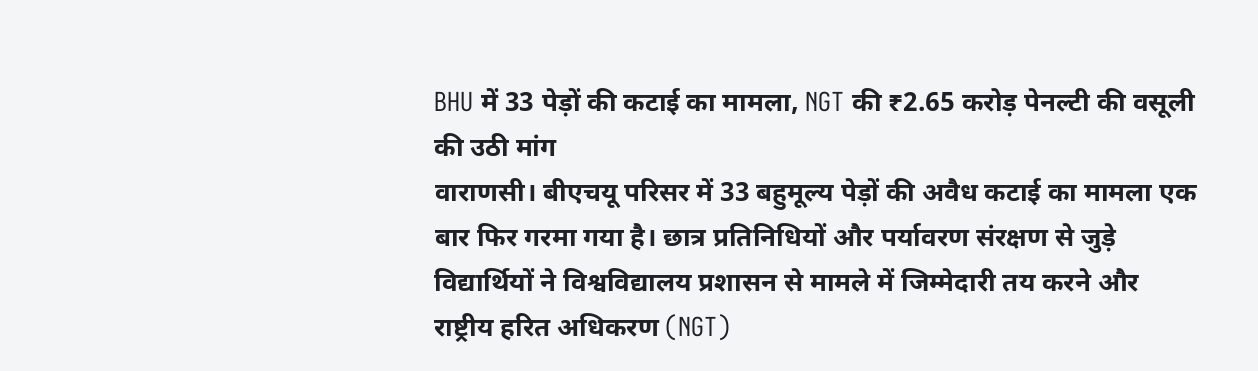BHU में 33 पेड़ों की कटाई का मामला, NGT की ₹2.65 करोड़ पेनल्टी की वसूली की उठी मांग
वाराणसी। बीएचयू परिसर में 33 बहुमूल्य पेड़ों की अवैध कटाई का मामला एक बार फिर गरमा गया है। छात्र प्रतिनिधियों और पर्यावरण संरक्षण से जुड़े विद्यार्थियों ने विश्वविद्यालय प्रशासन से मामले में जिम्मेदारी तय करने और राष्ट्रीय हरित अधिकरण (NGT)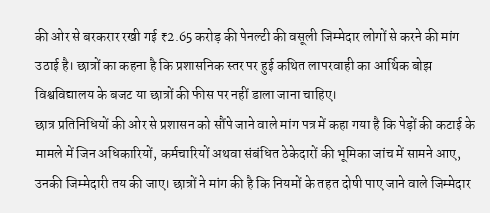की ओर से बरकरार रखी गई ₹2.65 करोड़ की पेनल्टी की वसूली जिम्मेदार लोगों से करने की मांग उठाई है। छात्रों का कहना है कि प्रशासनिक स्तर पर हुई कथित लापरवाही का आर्थिक बोझ विश्वविद्यालय के बजट या छात्रों की फीस पर नहीं डाला जाना चाहिए।
छात्र प्रतिनिधियों की ओर से प्रशासन को सौंपे जाने वाले मांग पत्र में कहा गया है कि पेड़ों की कटाई के मामले में जिन अधिकारियों, कर्मचारियों अथवा संबंधित ठेकेदारों की भूमिका जांच में सामने आए, उनकी जिम्मेदारी तय की जाए। छात्रों ने मांग की है कि नियमों के तहत दोषी पाए जाने वाले जिम्मेदार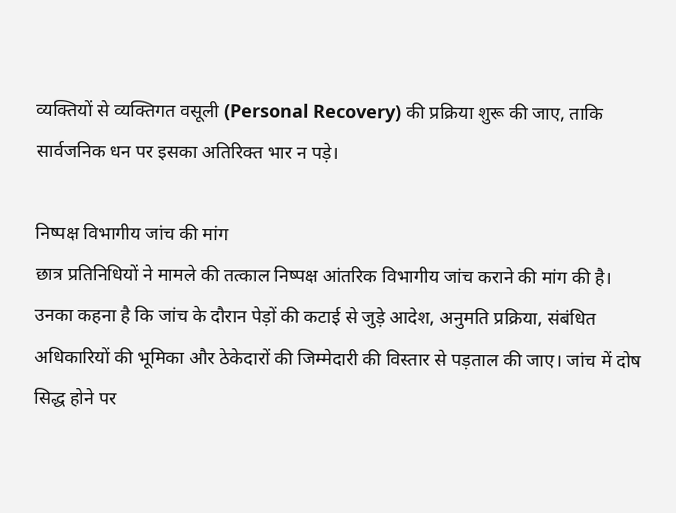व्यक्तियों से व्यक्तिगत वसूली (Personal Recovery) की प्रक्रिया शुरू की जाए, ताकि सार्वजनिक धन पर इसका अतिरिक्त भार न पड़े।

निष्पक्ष विभागीय जांच की मांग
छात्र प्रतिनिधियों ने मामले की तत्काल निष्पक्ष आंतरिक विभागीय जांच कराने की मांग की है। उनका कहना है कि जांच के दौरान पेड़ों की कटाई से जुड़े आदेश, अनुमति प्रक्रिया, संबंधित अधिकारियों की भूमिका और ठेकेदारों की जिम्मेदारी की विस्तार से पड़ताल की जाए। जांच में दोष सिद्ध होने पर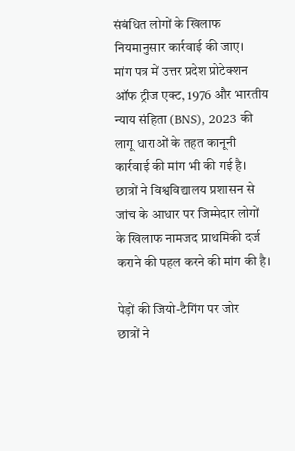संबंधित लोगों के खिलाफ नियमानुसार कार्रवाई की जाए।
मांग पत्र में उत्तर प्रदेश प्रोटेक्शन ऑफ ट्रीज एक्ट, 1976 और भारतीय न्याय संहिता (BNS), 2023 की लागू धाराओं के तहत कानूनी कार्रवाई की मांग भी की गई है। छात्रों ने विश्वविद्यालय प्रशासन से जांच के आधार पर जिम्मेदार लोगों के खिलाफ नामजद प्राथमिकी दर्ज कराने की पहल करने की मांग की है।

पेड़ों की जियो-टैगिंग पर जोर
छात्रों ने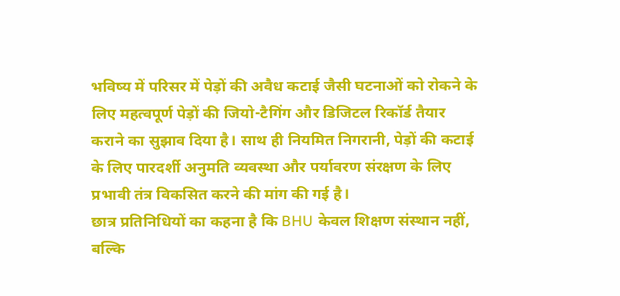भविष्य में परिसर में पेड़ों की अवैध कटाई जैसी घटनाओं को रोकने के लिए महत्वपूर्ण पेड़ों की जियो-टैगिंग और डिजिटल रिकॉर्ड तैयार कराने का सुझाव दिया है। साथ ही नियमित निगरानी, पेड़ों की कटाई के लिए पारदर्शी अनुमति व्यवस्था और पर्यावरण संरक्षण के लिए प्रभावी तंत्र विकसित करने की मांग की गई है।
छात्र प्रतिनिधियों का कहना है कि BHU केवल शिक्षण संस्थान नहीं, बल्कि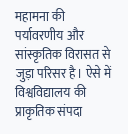महामना की पर्यावरणीय और सांस्कृतिक विरासत से जुड़ा परिसर है। ऐसे में विश्वविद्यालय की प्राकृतिक संपदा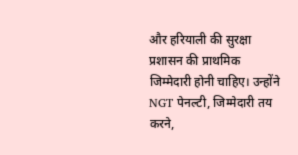और हरियाली की सुरक्षा प्रशासन की प्राथमिक जिम्मेदारी होनी चाहिए। उन्होंने NGT पेनल्टी, जिम्मेदारी तय करने,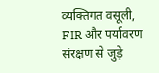व्यक्तिगत वसूली, FIR और पर्यावरण संरक्षण से जुड़े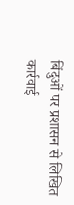बिंदुओं पर प्रशासन से लिखित कार्रवाई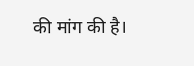की मांग की है।